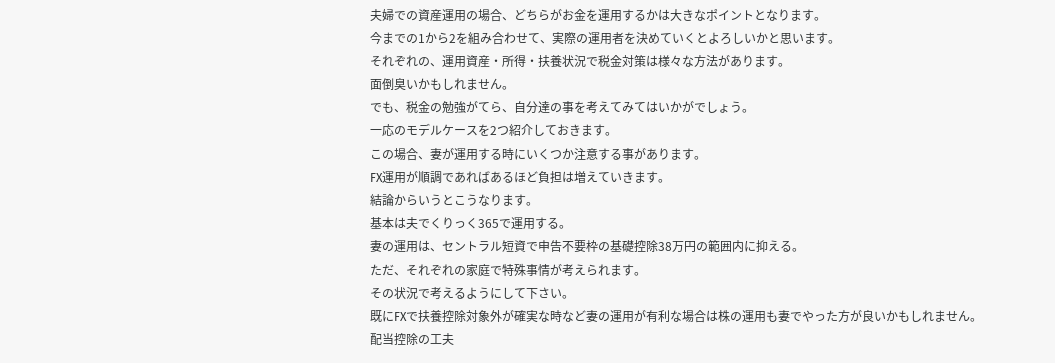夫婦での資産運用の場合、どちらがお金を運用するかは大きなポイントとなります。
今までの1から2を組み合わせて、実際の運用者を決めていくとよろしいかと思います。
それぞれの、運用資産・所得・扶養状況で税金対策は様々な方法があります。
面倒臭いかもしれません。
でも、税金の勉強がてら、自分達の事を考えてみてはいかがでしょう。
一応のモデルケースを2つ紹介しておきます。
この場合、妻が運用する時にいくつか注意する事があります。
FX運用が順調であればあるほど負担は増えていきます。
結論からいうとこうなります。
基本は夫でくりっく365で運用する。
妻の運用は、セントラル短資で申告不要枠の基礎控除38万円の範囲内に抑える。
ただ、それぞれの家庭で特殊事情が考えられます。
その状況で考えるようにして下さい。
既にFXで扶養控除対象外が確実な時など妻の運用が有利な場合は株の運用も妻でやった方が良いかもしれません。
配当控除の工夫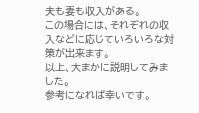夫も妻も収入がある。
この場合には、それぞれの収入などに応じていろいろな対策が出来ます。
以上、大まかに説明してみました。
参考になれば幸いです。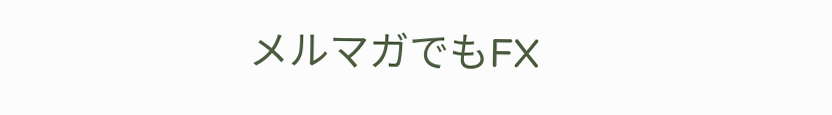メルマガでもFX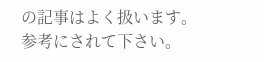の記事はよく扱います。
参考にされて下さい。